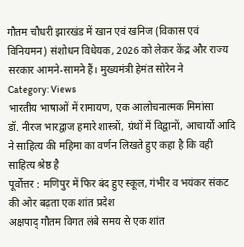गौतम चौधरी झारखंड में खान एवं खनिज (विकास एवं विनियमन) संशोधन विधेयक, 2026 को लेकर केंद्र और राज्य सरकार आमने-सामने हैं। मुख्यमंत्री हेमंत सोरेन ने
Category: Views
भारतीय भाषाओं में रामायण, एक आलोचनात्मक मिमांसा
डॉ. नीरज भारद्वाज हमारे शास्त्रों, ग्रंथों में विद्वानों, आचार्यों आदि ने साहित्य की महिमा का वर्णन लिखते हुए कहा है कि वही साहित्य श्रेष्ठ है
पूर्वोत्तर : मणिपुर में फिर बंद हुए स्कूल, गंभीर व भयंकर संकट की ओर बढ़ता एक शांत प्रदेश
अक्षपाद् गौतम विगत लंबे समय से एक शांत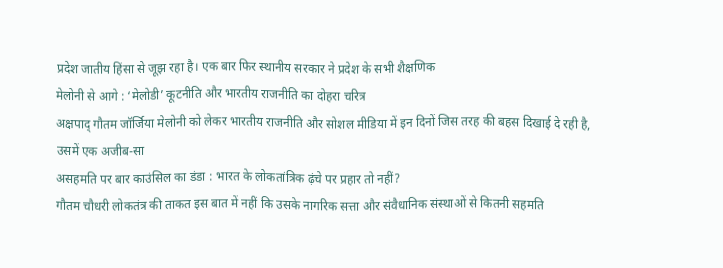प्रदेश जातीय हिंसा से जूझ रहा है। एक बार फिर स्थानीय सरकार ने प्रदेश के सभी शैक्षणिक
मेलोनी से आगे : ‘मेलोडी’ कूटनीति और भारतीय राजनीति का दोहरा चरित्र
अक्षपाद् गौतम जॉर्जिया मेलोनी को लेकर भारतीय राजनीति और सोशल मीडिया में इन दिनों जिस तरह की बहस दिखाई दे रही है, उसमें एक अजीब-सा
असहमति पर बार काउंसिल का डंडा : भारत के लोकतांत्रिक ढ़ंचे पर प्रहार तो नहीं?
गौतम चौधरी लोकतंत्र की ताकत इस बात में नहीं कि उसके नागरिक सत्ता और संवैधानिक संस्थाओं से कितनी सहमति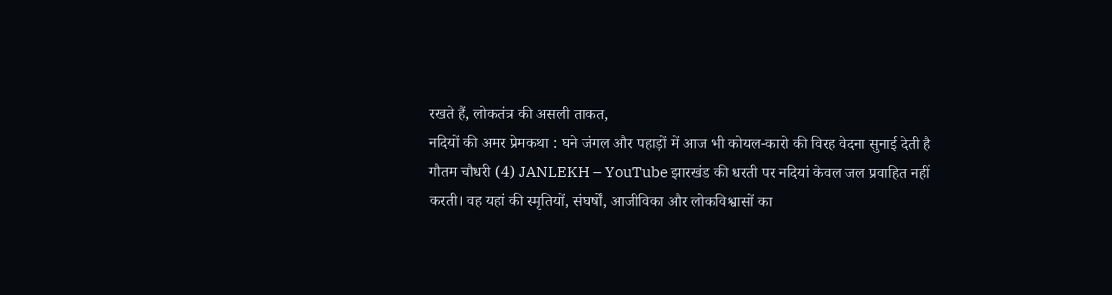रखते हैं, लोकतंत्र की असली ताकत,
नदियों की अमर प्रेमकथा : घने जंगल और पहाड़ों में आज भी कोयल-कारो की विरह वेदना सुनाई देती है
गौतम चौधरी (4) JANLEKH – YouTube झारखंड की धरती पर नदियां केवल जल प्रवाहित नहीं करती। वह यहां की स्मृतियों, संघर्षों, आजीविका और लोकविश्वासों का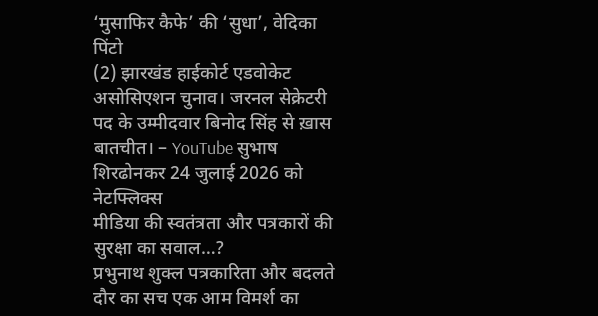‘मुसाफिर कैफे’ की ‘सुधा’, वेदिका पिंटो
(2) झारखंड हाईकोर्ट एडवोकेट असोसिएशन चुनाव। जरनल सेक्रेटरी पद के उम्मीदवार बिनोद सिंह से ख़ास बातचीत। – YouTube सुभाष शिरढोनकर 24 जुलाई 2026 को नेटफ्लिक्स
मीडिया की स्वतंत्रता और पत्रकारों की सुरक्षा का सवाल…?
प्रभुनाथ शुक्ल पत्रकारिता और बदलते दौर का सच एक आम विमर्श का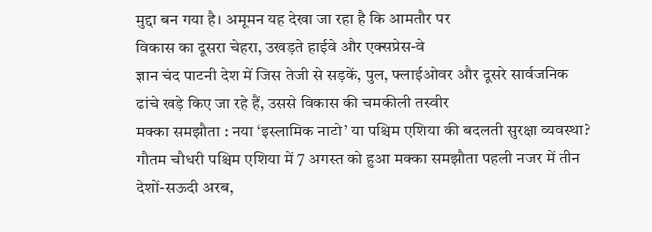मुद्दा बन गया है। अमूमन यह देखा जा रहा है कि आमतौर पर
विकास का दूसरा चेहरा, उखड़ते हाईवे और एक्सप्रेस-वे
ज्ञान चंद पाटनी देश में जिस तेजी से सड़कें, पुल, फ्लाईओवर और दूसरे सार्वजनिक ढांचे खड़े किए जा रहे हैं, उससे विकास की चमकीली तस्वीर
मक्का समझौता : नया ‘इस्लामिक नाटो’ या पश्चिम एशिया की बदलती सुरक्षा व्यवस्था?
गौतम चौधरी पश्चिम एशिया में 7 अगस्त को हुआ मक्का समझौता पहली नजर में तीन देशों-सऊदी अरब,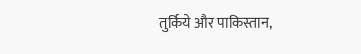तुर्किये और पाकिस्तान,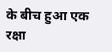के बीच हुआ एक रक्षा